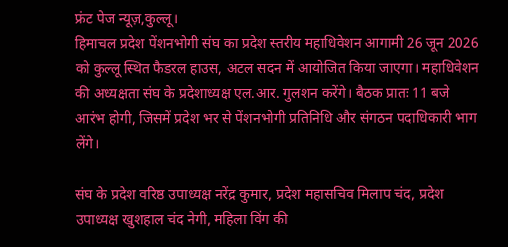फ्रंट पेज न्यूज़,कुल्लू।
हिमाचल प्रदेश पेंशनभोगी संघ का प्रदेश स्तरीय महाधिवेशन आगामी 26 जून 2026 को कुल्लू स्थित फैडरल हाउस, अटल सदन में आयोजित किया जाएगा। महाधिवेशन की अध्यक्षता संघ के प्रदेशाध्यक्ष एल.आर. गुलशन करेंगे। बैठक प्रातः 11 बजे आरंभ होगी, जिसमें प्रदेश भर से पेंशनभोगी प्रतिनिधि और संगठन पदाधिकारी भाग लेंगे।

संघ के प्रदेश वरिष्ठ उपाध्यक्ष नरेंद्र कुमार, प्रदेश महासचिव मिलाप चंद, प्रदेश उपाध्यक्ष खुशहाल चंद नेगी, महिला विंग की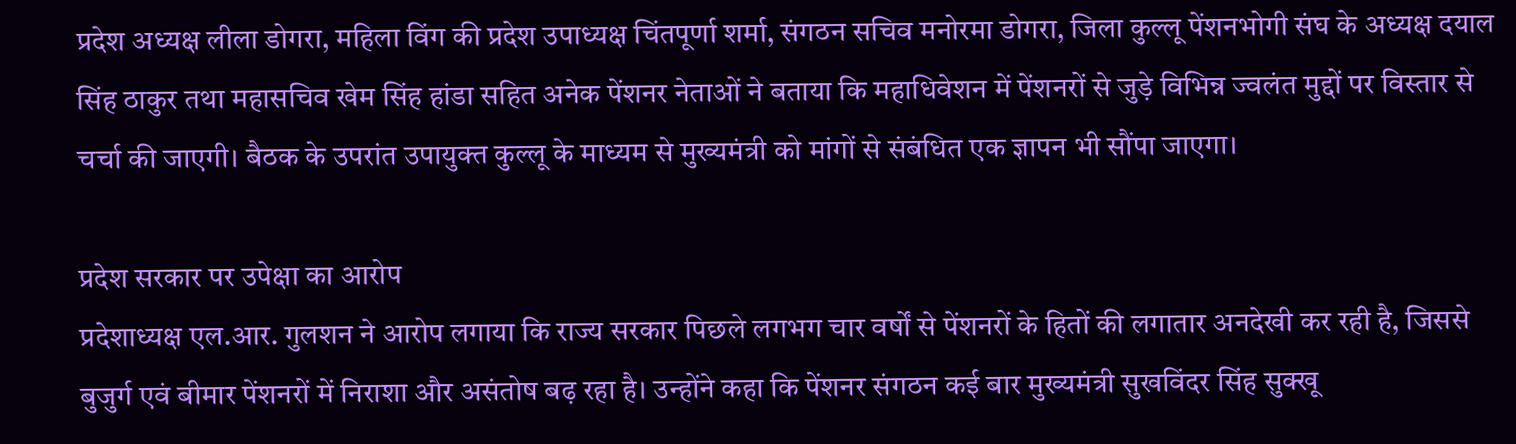प्रदेश अध्यक्ष लीला डोगरा, महिला विंग की प्रदेश उपाध्यक्ष चिंतपूर्णा शर्मा, संगठन सचिव मनोरमा डोगरा, जिला कुल्लू पेंशनभोगी संघ के अध्यक्ष दयाल सिंह ठाकुर तथा महासचिव खेम सिंह हांडा सहित अनेक पेंशनर नेताओं ने बताया कि महाधिवेशन में पेंशनरों से जुड़े विभिन्न ज्वलंत मुद्दों पर विस्तार से चर्चा की जाएगी। बैठक के उपरांत उपायुक्त कुल्लू के माध्यम से मुख्यमंत्री को मांगों से संबंधित एक ज्ञापन भी सौंपा जाएगा।

प्रदेश सरकार पर उपेक्षा का आरोप
प्रदेशाध्यक्ष एल.आर. गुलशन ने आरोप लगाया कि राज्य सरकार पिछले लगभग चार वर्षों से पेंशनरों के हितों की लगातार अनदेखी कर रही है, जिससे बुजुर्ग एवं बीमार पेंशनरों में निराशा और असंतोष बढ़ रहा है। उन्होंने कहा कि पेंशनर संगठन कई बार मुख्यमंत्री सुखविंदर सिंह सुक्खू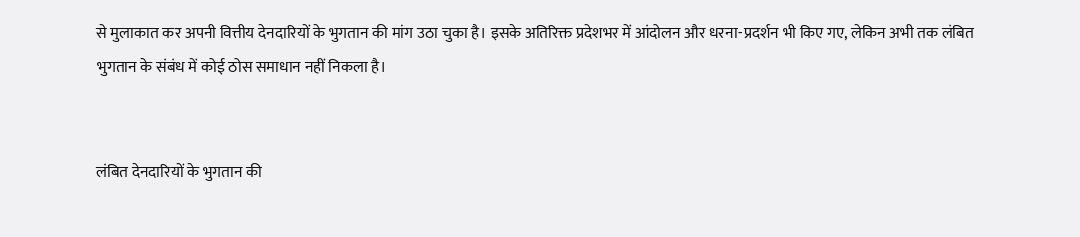से मुलाकात कर अपनी वित्तीय देनदारियों के भुगतान की मांग उठा चुका है। इसके अतिरिक्त प्रदेशभर में आंदोलन और धरना-प्रदर्शन भी किए गए, लेकिन अभी तक लंबित भुगतान के संबंध में कोई ठोस समाधान नहीं निकला है।


लंबित देनदारियों के भुगतान की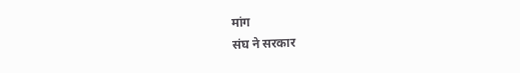मांग
संघ ने सरकार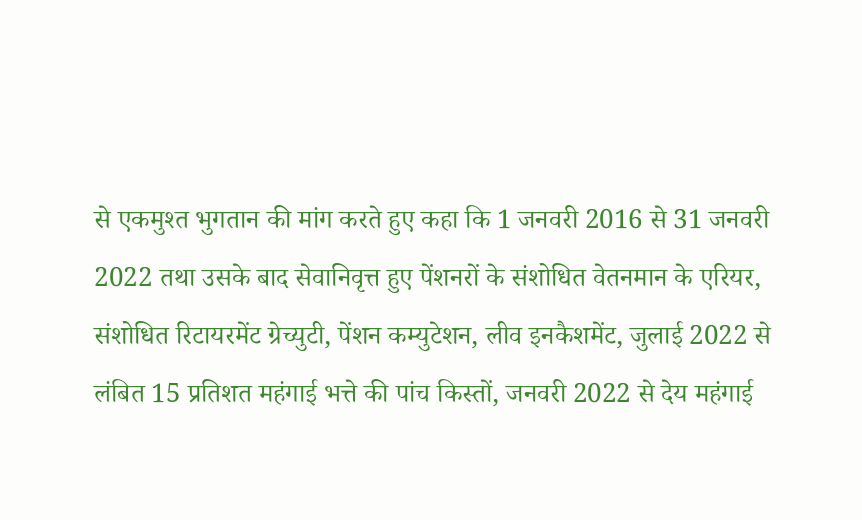से एकमुश्त भुगतान की मांग करते हुए कहा कि 1 जनवरी 2016 से 31 जनवरी 2022 तथा उसके बाद सेवानिवृत्त हुए पेंशनरों के संशोधित वेतनमान के एरियर, संशोधित रिटायरमेंट ग्रेच्युटी, पेंशन कम्युटेशन, लीव इनकैशमेंट, जुलाई 2022 से लंबित 15 प्रतिशत महंगाई भत्ते की पांच किस्तों, जनवरी 2022 से देय महंगाई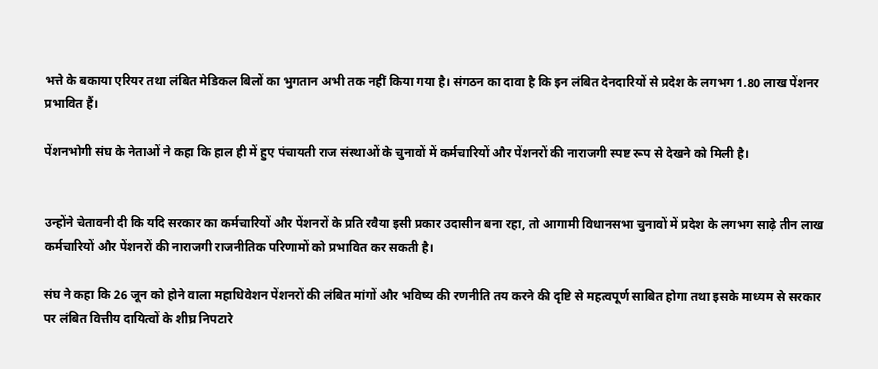भत्ते के बकाया एरियर तथा लंबित मेडिकल बिलों का भुगतान अभी तक नहीं किया गया है। संगठन का दावा है कि इन लंबित देनदारियों से प्रदेश के लगभग 1.80 लाख पेंशनर प्रभावित हैं।

पेंशनभोगी संघ के नेताओं ने कहा कि हाल ही में हुए पंचायती राज संस्थाओं के चुनावों में कर्मचारियों और पेंशनरों की नाराजगी स्पष्ट रूप से देखने को मिली है।


उन्होंने चेतावनी दी कि यदि सरकार का कर्मचारियों और पेंशनरों के प्रति रवैया इसी प्रकार उदासीन बना रहा, तो आगामी विधानसभा चुनावों में प्रदेश के लगभग साढ़े तीन लाख कर्मचारियों और पेंशनरों की नाराजगी राजनीतिक परिणामों को प्रभावित कर सकती है।

संघ ने कहा कि 26 जून को होने वाला महाधिवेशन पेंशनरों की लंबित मांगों और भविष्य की रणनीति तय करने की दृष्टि से महत्वपूर्ण साबित होगा तथा इसके माध्यम से सरकार पर लंबित वित्तीय दायित्वों के शीघ्र निपटारे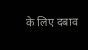के लिए दबाव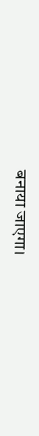बनाया जाएगा।